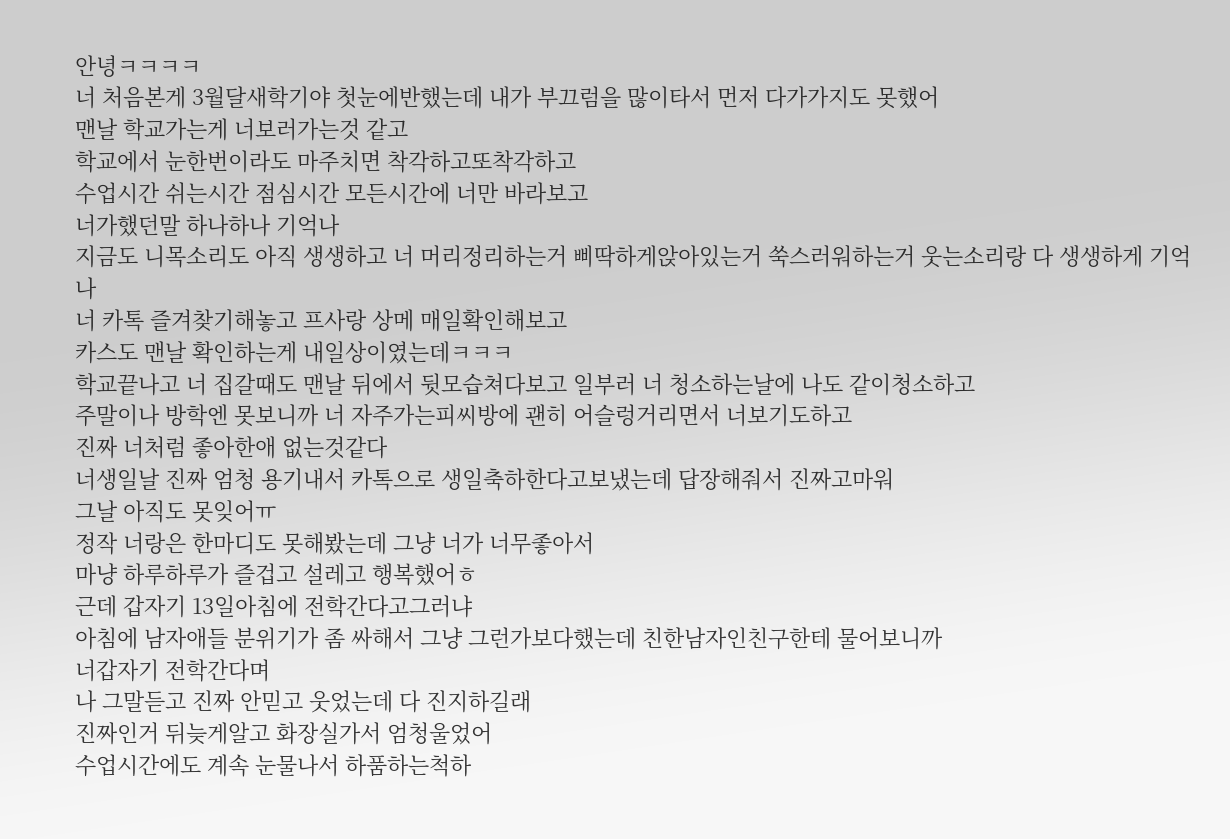안녕ㅋㅋㅋㅋ
너 처음본게 3월달새학기야 첫눈에반했는데 내가 부끄럼을 많이타서 먼저 다가가지도 못했어
맨날 학교가는게 너보러가는것 같고
학교에서 눈한번이라도 마주치면 착각하고또착각하고
수업시간 쉬는시간 점심시간 모든시간에 너만 바라보고
너가했던말 하나하나 기억나
지금도 니목소리도 아직 생생하고 너 머리정리하는거 삐딱하게앉아있는거 쑥스러워하는거 웃는소리랑 다 생생하게 기억나
너 카톡 즐겨찾기해놓고 프사랑 상메 매일확인해보고
카스도 맨날 확인하는게 내일상이였는데ㅋㅋㅋ
학교끝나고 너 집갈때도 맨날 뒤에서 뒷모습쳐다보고 일부러 너 청소하는날에 나도 같이청소하고
주말이나 방학엔 못보니까 너 자주가는피씨방에 괜히 어슬렁거리면서 너보기도하고
진짜 너처럼 좋아한애 없는것같다
너생일날 진짜 엄청 용기내서 카톡으로 생일축하한다고보냈는데 답장해줘서 진짜고마워
그날 아직도 못잊어ㅠ
정작 너랑은 한마디도 못해봤는데 그냥 너가 너무좋아서
마냥 하루하루가 즐겁고 설레고 행복했어ㅎ
근데 갑자기 13일아침에 전학간다고그러냐
아침에 남자애들 분위기가 좀 싸해서 그냥 그런가보다했는데 친한남자인친구한테 물어보니까
너갑자기 전학간다며
나 그말듣고 진짜 안믿고 웃었는데 다 진지하길래
진짜인거 뒤늦게알고 화장실가서 엄청울었어
수업시간에도 계속 눈물나서 하품하는척하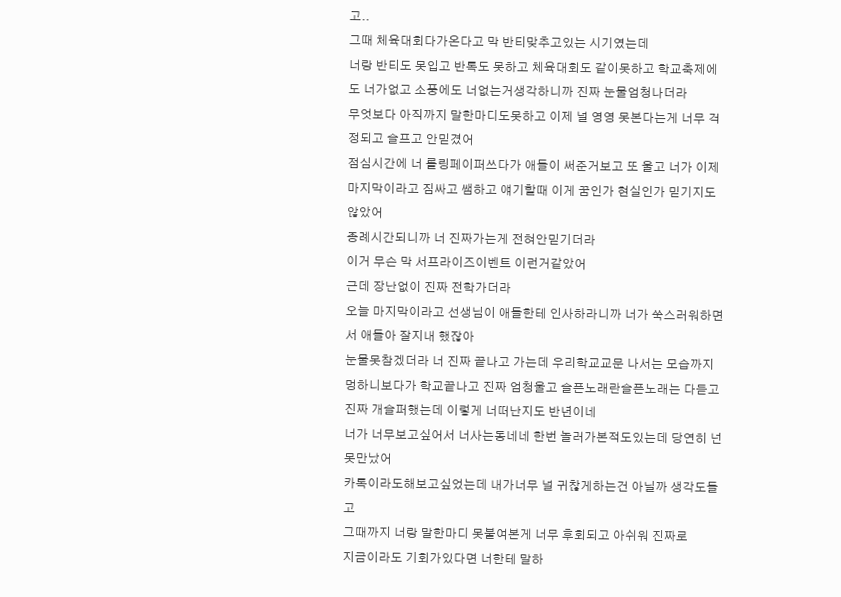고..
그때 체육대회다가온다고 막 반티맞추고있는 시기였는데
너랑 반티도 못입고 반톡도 못하고 체육대회도 같이못하고 학교축제에도 너가없고 소풍에도 너없는거생각하니까 진짜 눈물엄청나더라
무엇보다 아직까지 말한마디도못하고 이제 널 영영 못본다는게 너무 걱정되고 슬프고 안믿겼어
점심시간에 너 롤링페이퍼쓰다가 애들이 써준거보고 또 울고 너가 이제 마지막이라고 짐싸고 쌤하고 얘기할때 이게 꿈인가 현실인가 믿기지도 않았어
종례시간되니까 너 진짜가는게 전혀안믿기더라
이거 무슨 막 서프라이즈이벤트 이런거같았어
근데 장난없이 진짜 전학가더라
오늘 마지막이라고 선생님이 애들한테 인사하라니까 너가 쑥스러워하면서 애들아 잘지내 했잖아
눈물못참겠더라 너 진짜 끝나고 가는데 우리학교교문 나서는 모습까지 멍하니보다가 학교끝나고 진짜 엄청울고 슬픈노래란슬픈노래는 다듣고 진짜 개슬퍼했는데 이렇게 너떠난지도 반년이네
너가 너무보고싶어서 너사는동네네 한번 놀러가본적도있는데 당연히 넌못만났어
카톡이라도해보고싶었는데 내가너무 널 귀찮게하는건 아닐까 생각도들고
그때까지 너랑 말한마디 못붙여본게 너무 후회되고 아쉬워 진짜로
지금이라도 기회가있다면 너한테 말하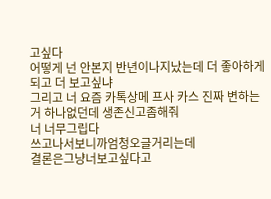고싶다
어떻게 넌 안본지 반년이나지났는데 더 좋아하게되고 더 보고싶냐
그리고 너 요즘 카톡상메 프사 카스 진짜 변하는거 하나없던데 생존신고좀해줘
너 너무그립다
쓰고나서보니까엄청오글거리는데
결론은그냥너보고싶다고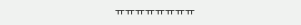ㅠㅠㅠㅠㅠㅠㅠㅠ